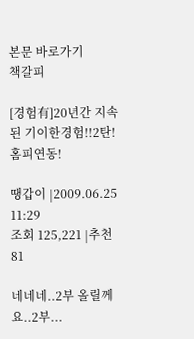본문 바로가기
책갈피

[경험有]20년간 지속된 기이한경험!!2탄!홈피연동!

땡갑이 |2009.06.25 11:29
조회 125,221 |추천 81

네네네..2부 올릴께요..2부...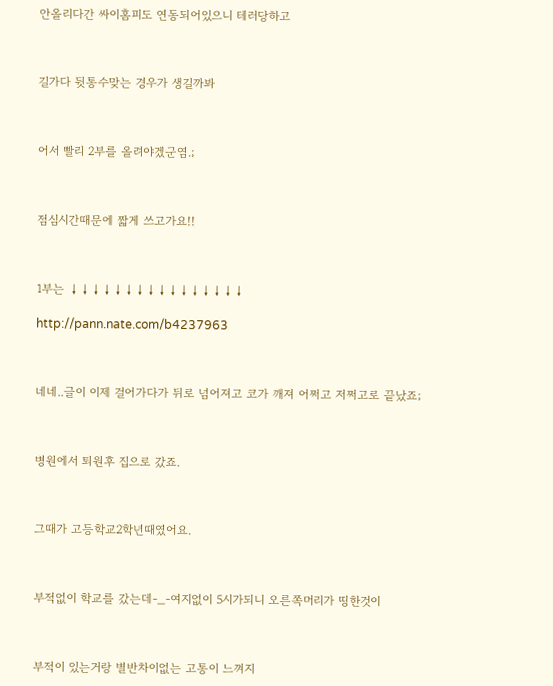안올리다간 싸이홈피도 연동되어있으니 테러당하고



길가다 뒷통수맞는 경우가 생길까봐



어서 빨리 2부를 올려야겠군염.;



점심시간때문에 짧게 쓰고가요!!



1부는 ↓↓↓↓↓↓↓↓↓↓↓↓↓↓↓↓

http://pann.nate.com/b4237963



네네..글이 이제 걸어가다가 뒤로 넘어져고 코가 깨져 어쩌고 저쩌고로 끝났죠;



병원에서 퇴원후 집으로 갔죠.



그때가 고등학교2학년때였어요.



부적없이 학교를 갔는데-_-여지없이 5시가되니 오른쪽머리가 띵한것이



부적이 있는거랑 별반차이없는 고통이 느껴지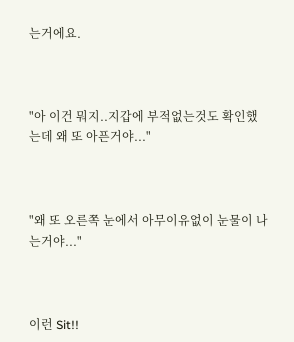는거에요.



"아 이건 뭐지..지갑에 부적없는것도 확인했는데 왜 또 아픈거야..."



"왜 또 오른쪽 눈에서 아무이유없이 눈물이 나는거야..."



이런 Sit!!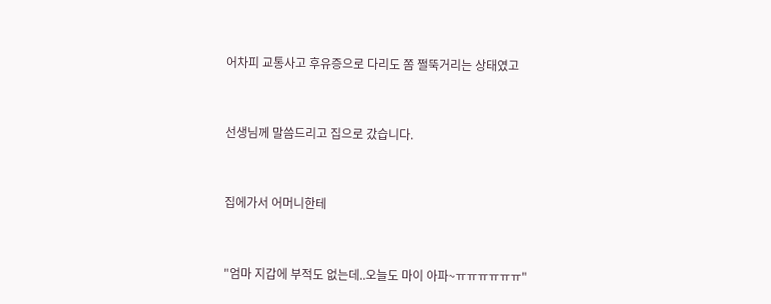어차피 교통사고 후유증으로 다리도 쫌 쩔뚝거리는 상태였고



선생님께 말씀드리고 집으로 갔습니다.



집에가서 어머니한테



"엄마 지갑에 부적도 없는데..오늘도 마이 아파~ㅠㅠㅠㅠㅠㅠ"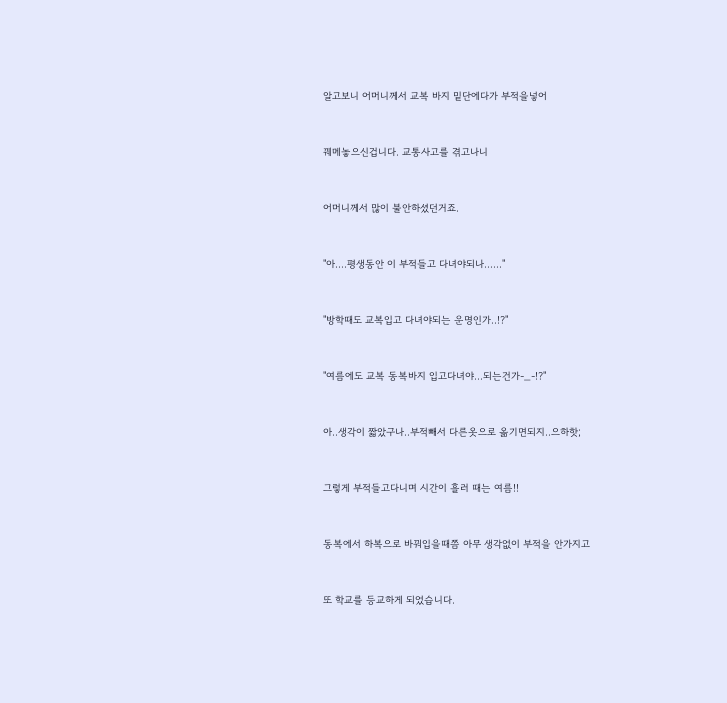알고보니 어머니께서 교복 바지 밑단에다가 부적을넣어



꿰메놓으신겁니다. 교통사고를 겪고나니



어머니께서 많이 불안하셨던거죠.



"아....평생동안 이 부적들고 다녀야되나......"



"방학때도 교복입고 다녀야되는 운명인가..!?"



"여름에도 교복 동복바지 입고다녀야...되는건가-_-!?"



아..생각이 짧았구나..부적빼서 다른옷으로 옮기면되지..으하핫;



그렇게 부적들고다니며 시간이 흘러 때는 여름!!



동복에서 하복으로 바꿔입을때쯤 아무 생각없이 부적을 안가지고



또 학교를 등교하게 되었습니다.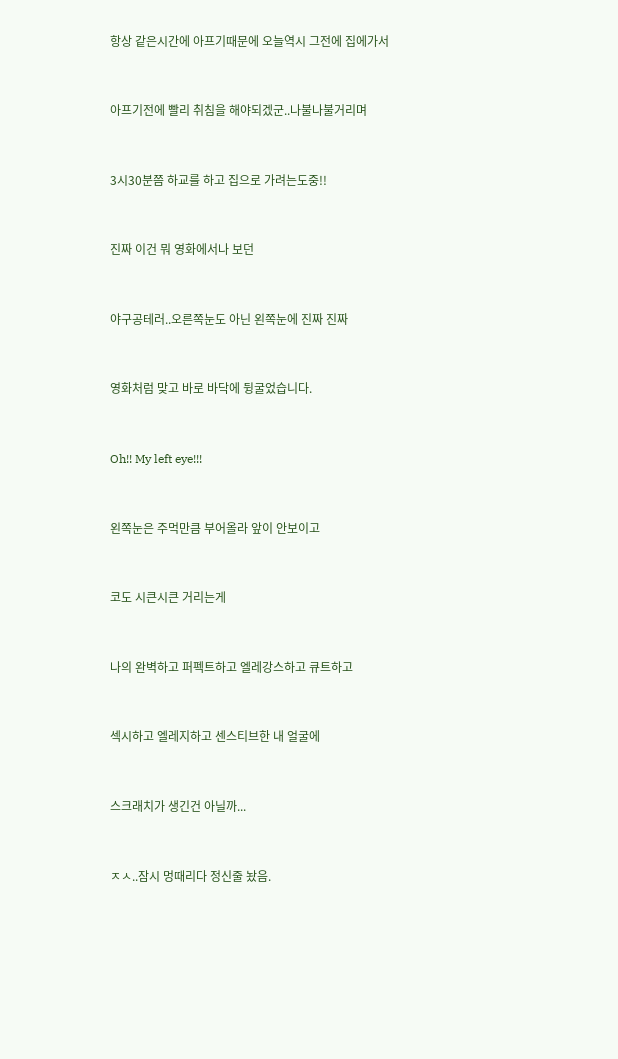항상 같은시간에 아프기때문에 오늘역시 그전에 집에가서



아프기전에 빨리 취침을 해야되겠군..나불나불거리며



3시30분쯤 하교를 하고 집으로 가려는도중!!



진짜 이건 뭐 영화에서나 보던



야구공테러..오른쪽눈도 아닌 왼쪽눈에 진짜 진짜



영화처럼 맞고 바로 바닥에 뒹굴었습니다.



Oh!! My left eye!!!



왼쪽눈은 주먹만큼 부어올라 앞이 안보이고



코도 시큰시큰 거리는게



나의 완벽하고 퍼펙트하고 엘레강스하고 큐트하고



섹시하고 엘레지하고 센스티브한 내 얼굴에



스크래치가 생긴건 아닐까...



ㅈㅅ..잠시 멍때리다 정신줄 놨음.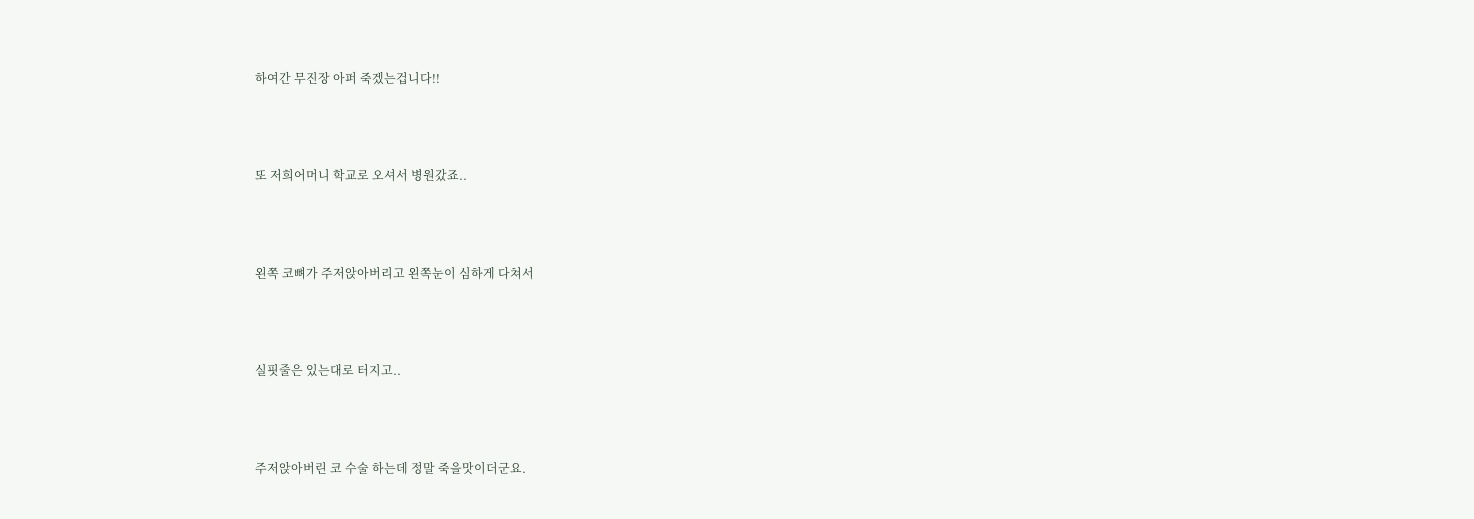하여간 무진장 아퍼 죽겠는겁니다!!



또 저희어머니 학교로 오셔서 병원갔죠..



왼쪽 코뼈가 주저앉아버리고 왼쪽눈이 심하게 다쳐서



실핏줄은 있는대로 터지고..



주저앉아버린 코 수술 하는데 정말 죽을맛이더군요.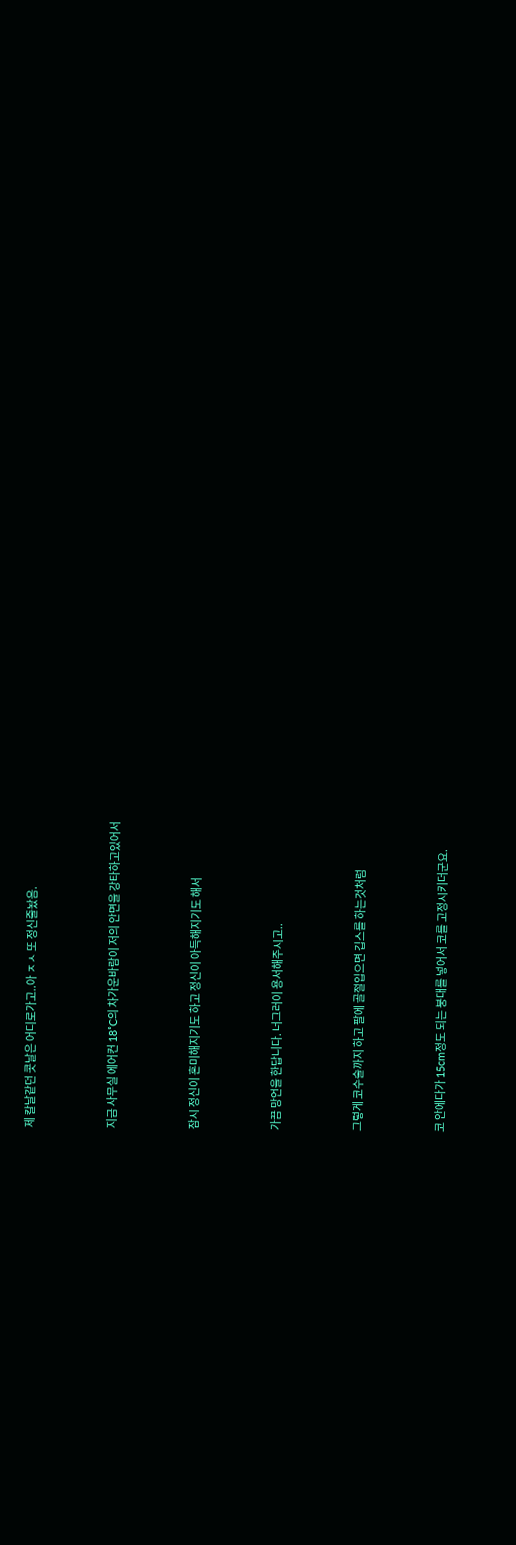제 칼날같던 콧날은 어디로가고..아 ㅈㅅ 또 정신줄놨음.



지금 사무실 에어컨 18˚C의 차가운바람이 저의 안면을 강타하고있어서



잠시 정신이 혼미해지기도 하고 정신이 아득해지기도 해서



가끔 망언을 한답니다. 너그러이 용서해주시고..



그렇게 코수술까지 하고 팔에 골절입으면 깁스를 하는것처럼



코 안에다가 15cm정도 되는 붕대를 넣어서 코를 고정시키더군요.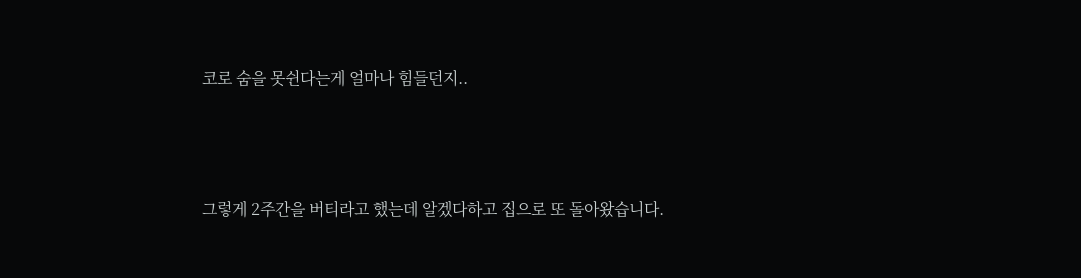코로 숨을 못쉰다는게 얼마나 힘들던지..



그렇게 2주간을 버티라고 했는데 알겠다하고 집으로 또 돌아왔습니다.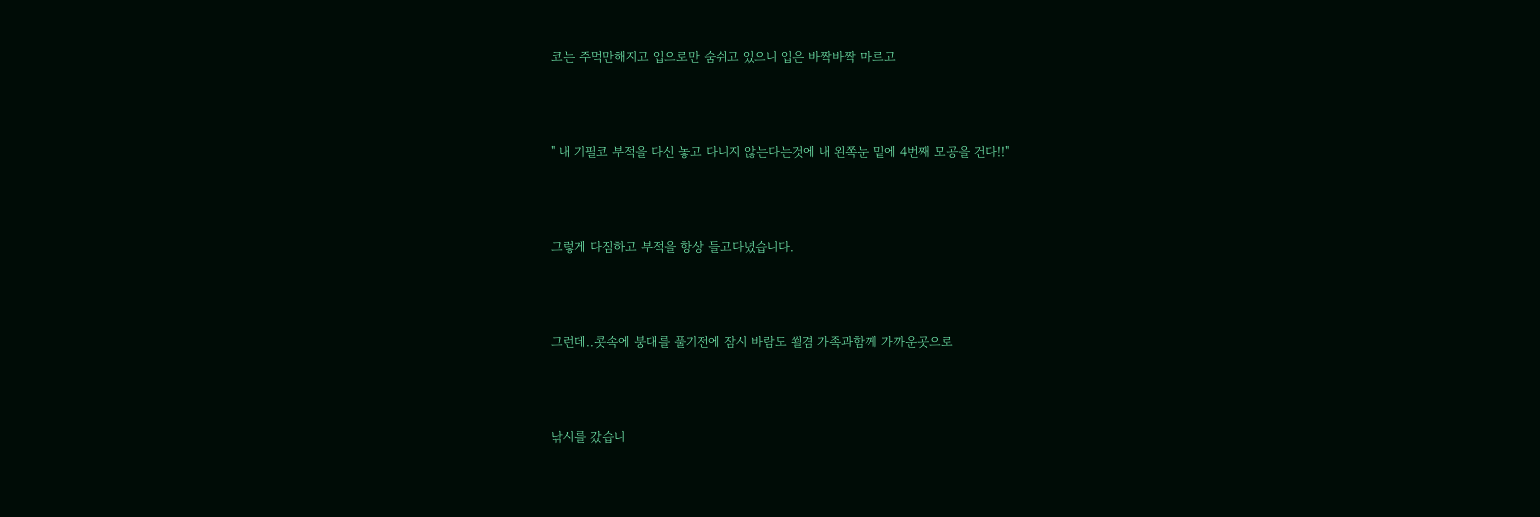코는 주먹만해지고 입으로만 숨쉬고 있으니 입은 바짝바짝 마르고



" 내 기필코 부적을 다신 놓고 다니지 않는다는것에 내 왼쪽눈 밑에 4번째 모공을 건다!!"



그렇게 다짐하고 부적을 항상 들고다녔습니다.



그런데..콧속에 붕대를 풀기전에 잠시 바람도 쐴겸 가족과함께 가까운곳으로



낚시를 갔습니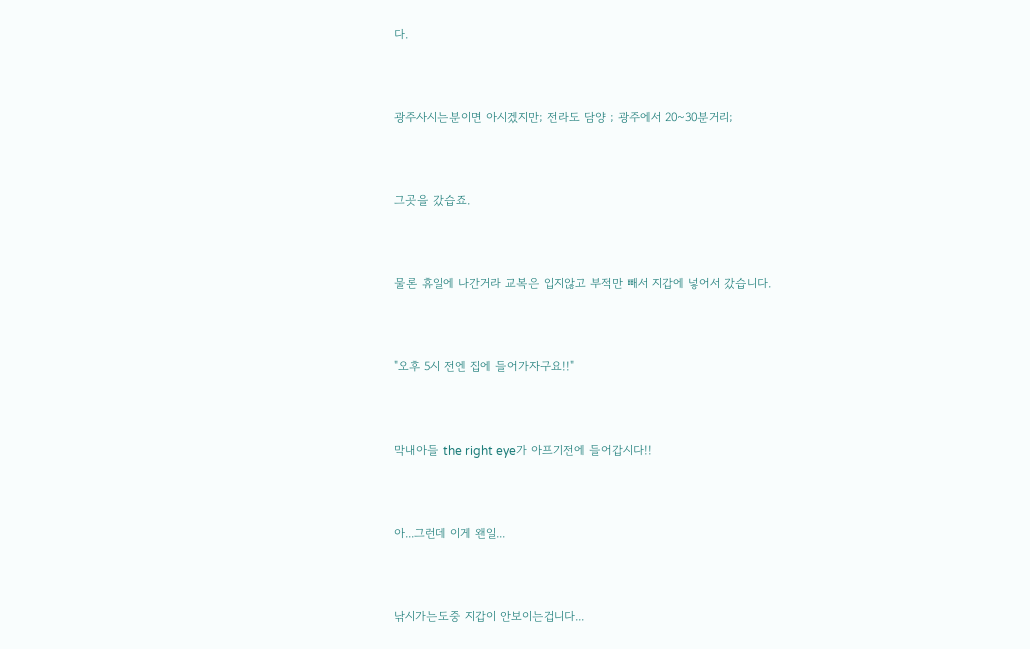다.



광주사시는분이면 아시겠지만; 전라도 담양 ; 광주에서 20~30분거리;



그곳을 갔습죠.



물론 휴일에 나간거라 교복은 입지않고 부적만 빼서 지갑에 넣어서 갔습니다.



"오후 5시 전엔 집에 들어가자구요!!"



막내아들 the right eye가 아프기전에 들어갑시다!!



아...그런데 이게 왠일...



낚시가는도중 지갑이 안보이는겁니다...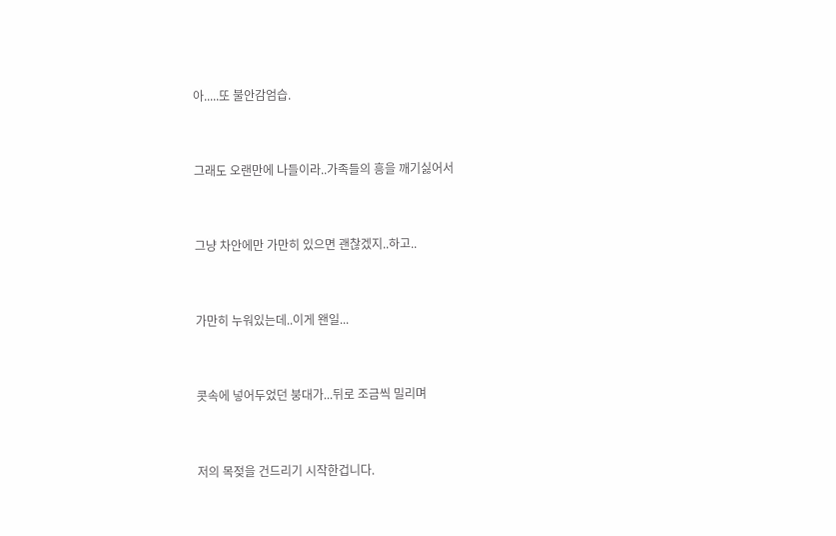아.....또 불안감엄습.



그래도 오랜만에 나들이라..가족들의 흥을 깨기싫어서



그냥 차안에만 가만히 있으면 괜찮겠지..하고..



가만히 누워있는데..이게 왠일...



콧속에 넣어두었던 붕대가...뒤로 조금씩 밀리며



저의 목젖을 건드리기 시작한겁니다.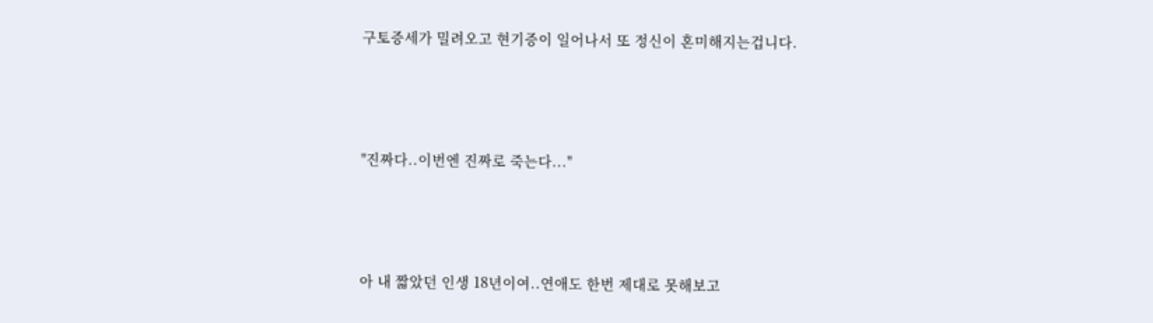구토증세가 밀려오고 현기증이 일어나서 또 정신이 혼미해지는겁니다.



"진짜다..이번엔 진짜로 죽는다..."



아 내 짧았던 인생 18년이여..연애도 한번 제대로 못해보고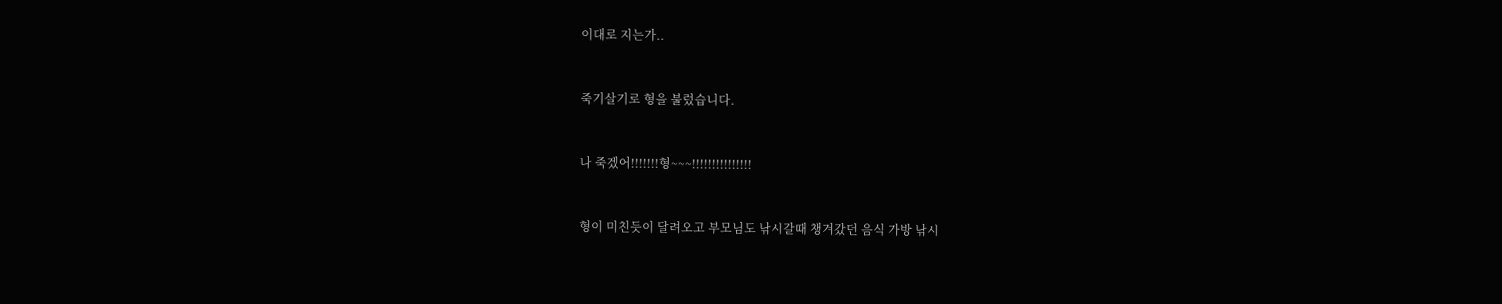이대로 지는가..



죽기살기로 형을 불렀습니다.



나 죽겠어!!!!!!!형~~~!!!!!!!!!!!!!!!



형이 미친듯이 달려오고 부모님도 낚시갈때 챙겨갔던 음식 가방 낚시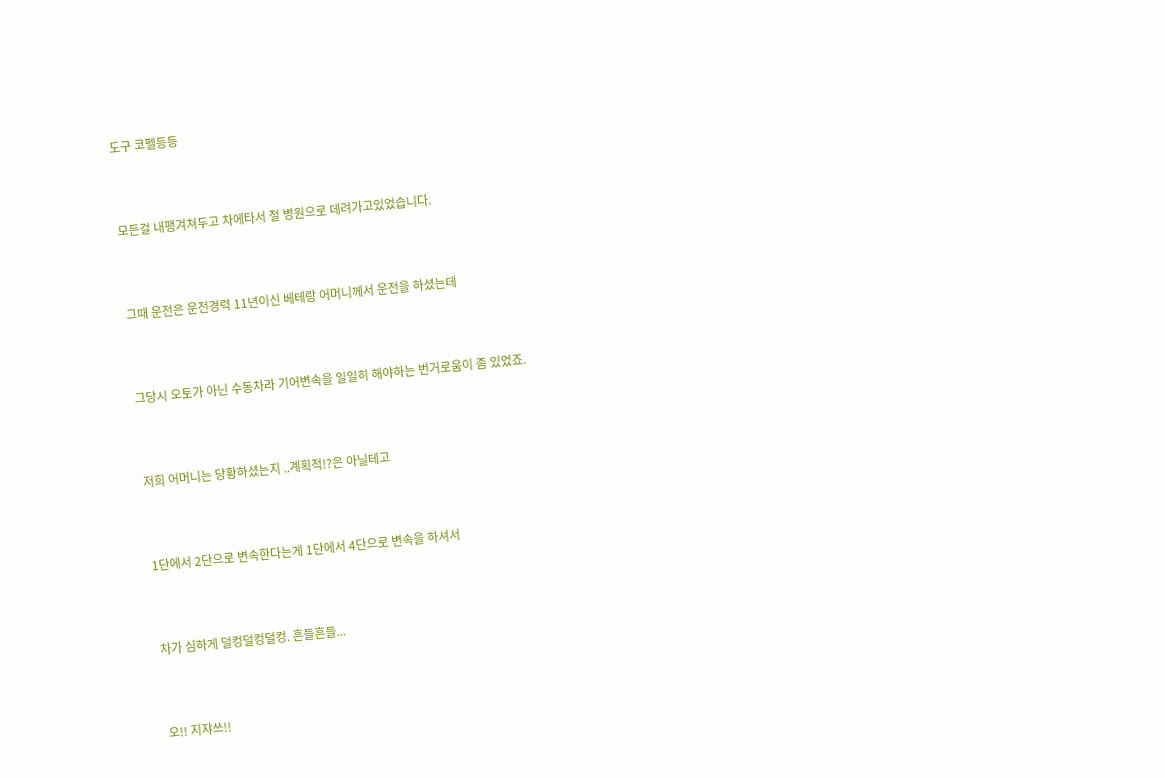도구 코펠등등



모든걸 내팽겨쳐두고 차에타서 절 병원으로 데려가고있었습니다.



그때 운전은 운전경력 11년이신 베테랑 어머니께서 운전을 하셨는데



그당시 오토가 아닌 수동차라 기어변속을 일일히 해야하는 번거로움이 좀 있었죠.



저희 어머니는 당황하셨는지 ..계획적!?은 아닐테고



1단에서 2단으로 변속한다는게 1단에서 4단으로 변속을 하셔서



차가 심하게 덜컹덜컹덜컹. 흔들흔들...



오!! 지쟈쓰!!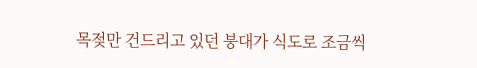목젖만 건드리고 있던 붕대가 식도로 조금씩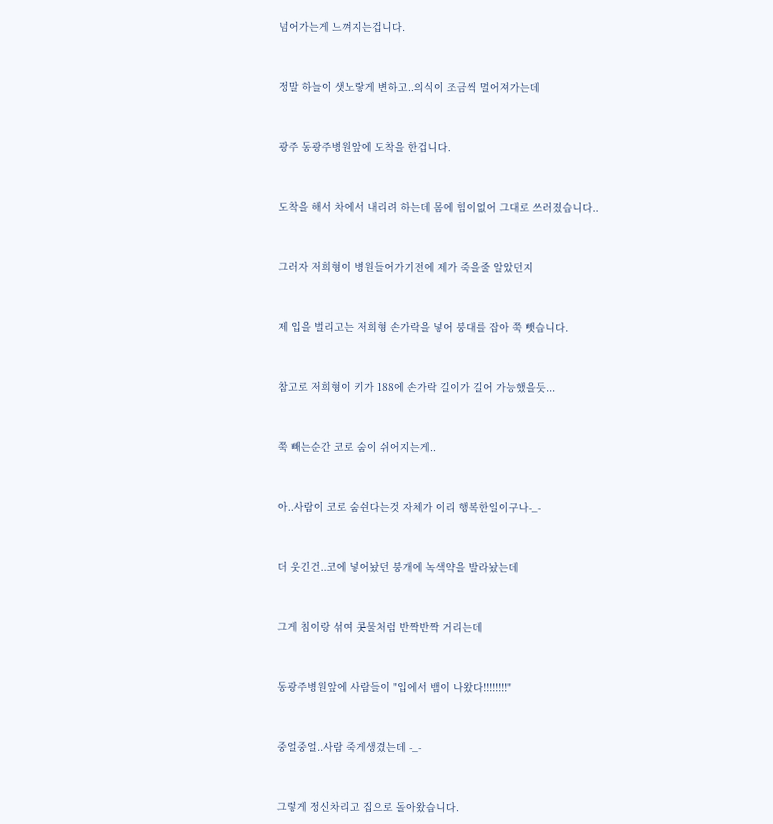넘어가는게 느껴지는겁니다.



정말 하늘이 샛노랗게 변하고..의식이 조금씩 멀어져가는데



광주 동광주병원앞에 도착을 한겁니다.



도착을 해서 차에서 내리려 하는데 몸에 힘이없어 그대로 쓰러졌습니다..



그러자 저희형이 병원들어가기전에 제가 죽을줄 알았던지



제 입을 벌리고는 저희형 손가락을 넣어 붕대를 잡아 쭉 뺏습니다.



참고로 저희형이 키가 188에 손가락 길이가 길어 가능했을듯...



쭉 빼는순간 코로 숨이 쉬어지는게..



아..사람이 코로 숨쉰다는것 자체가 이리 행복한일이구나-_-



더 웃긴건..코에 넣어놨던 붕개에 녹색약을 발라놨는데



그게 침이랑 섞여 콧물처럼 반짝반짝 거리는데



동광주병원앞에 사람들이 "입에서 뱀이 나왔다!!!!!!!!"



중얼중얼..사람 죽게생겼는데 -_-



그렇게 정신차리고 집으로 돌아왔습니다.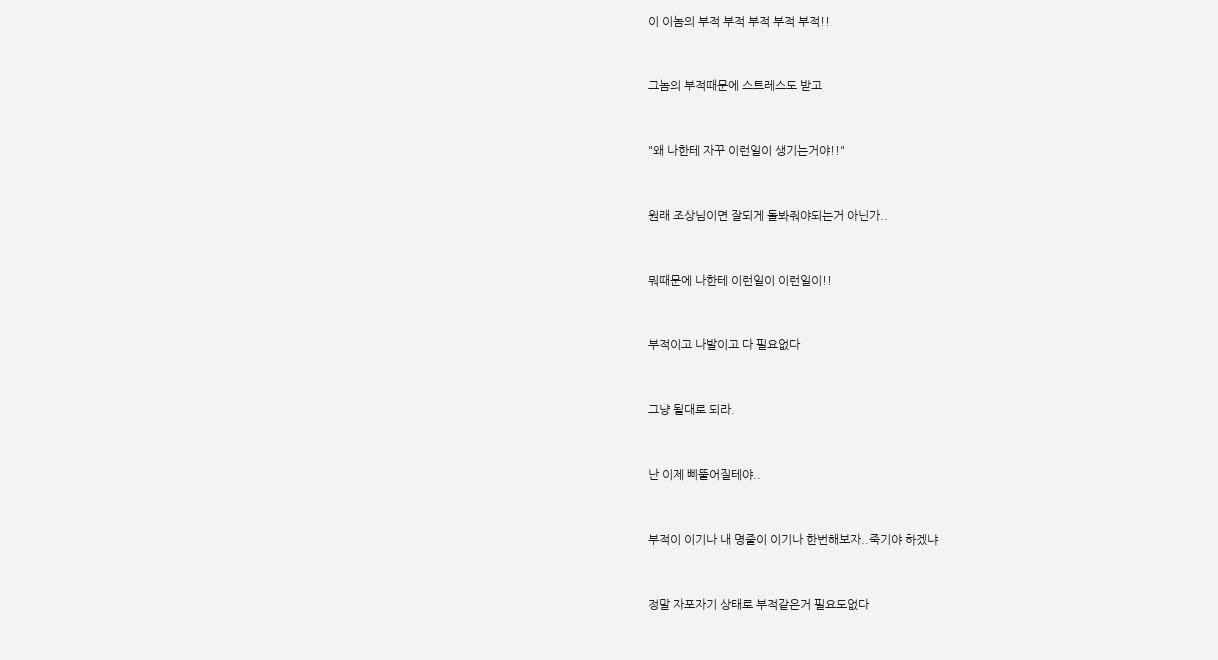이 이놈의 부적 부적 부적 부적 부적!!



그놈의 부적때문에 스트레스도 받고



"왜 나한테 자꾸 이런일이 생기는거야!!"



원래 조상님이면 잘되게 돌봐줘야되는거 아닌가..



뭐때문에 나한테 이런일이 이런일이!!



부적이고 나발이고 다 필요없다



그냥 될대로 되라.



난 이제 삐뚤어질테야..



부적이 이기나 내 명줄이 이기나 한번해보자..죽기야 하겠냐



정말 자포자기 상태로 부적같은거 필요도없다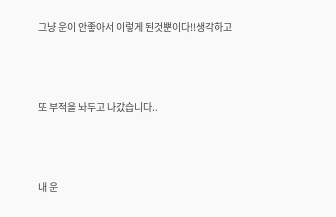그냥 운이 안좋아서 이렇게 된것뿐이다!!생각하고



또 부적을 놔두고 나갔습니다..



내 운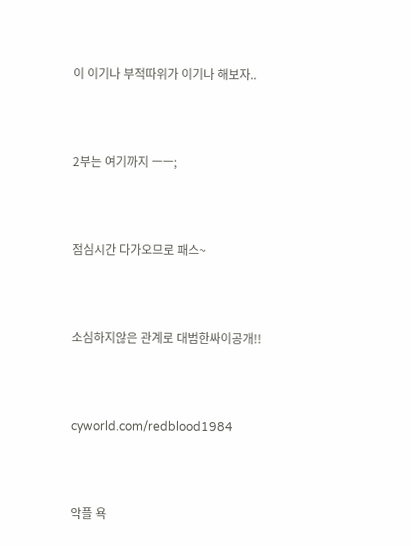이 이기나 부적따위가 이기나 해보자..



2부는 여기까지 ㅡㅡ;



점심시간 다가오므로 패스~



소심하지않은 관계로 대범한싸이공개!!



cyworld.com/redblood1984



악플 욕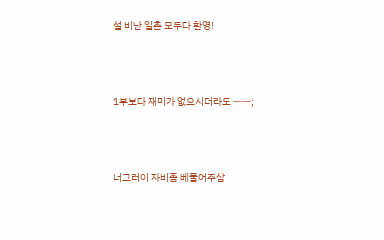설 비난 일촌 모두다 환영!



1부보다 재미가 없으시더라도 ㅡㅡ;



너그러이 자비좀 베풀어주삼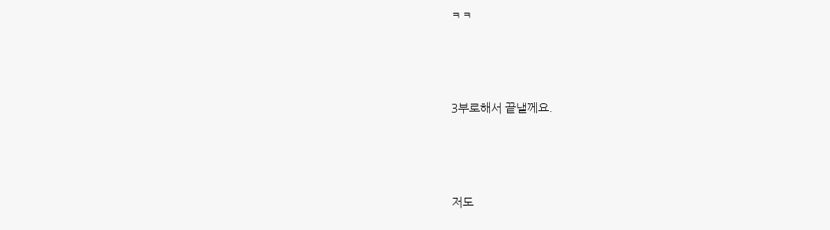ㅋㅋ



3부로해서 끝낼께요.



저도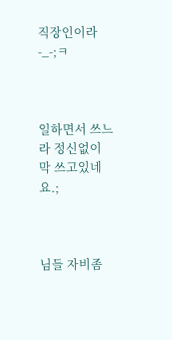직장인이라-_-;ㅋ



일하면서 쓰느라 정신없이 막 쓰고있네요.;



님들 자비좀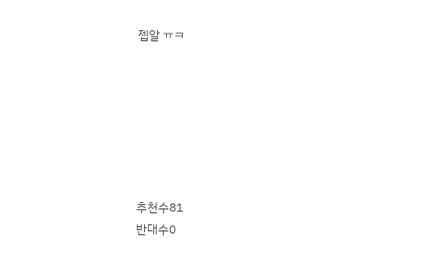젭알 ㅠㅋ







추천수81
반대수0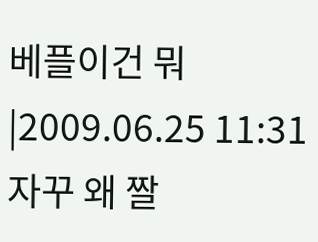베플이건 뭐|2009.06.25 11:31
자꾸 왜 짤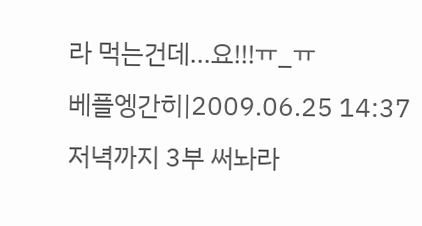라 먹는건데...요!!!ㅠ_ㅠ
베플엥간히|2009.06.25 14:37
저녁까지 3부 써놔라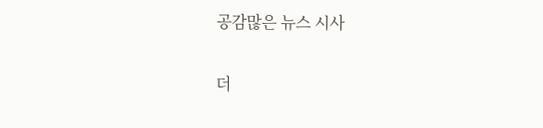공감많은 뉴스 시사

더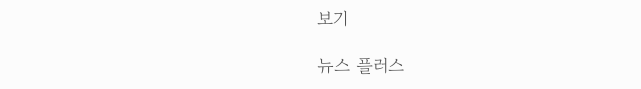보기

뉴스 플러스